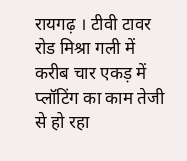रायगढ़ । टीवी टावर रोड मिश्रा गली में करीब चार एकड़ में प्लॉटिंग का काम तेजी से हो रहा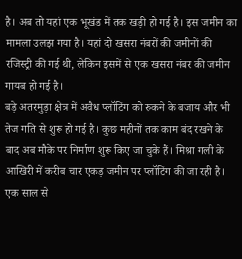है। अब तो यहां एक भूखंड में तक खड़ी हो गई है। इस जमीन का मामला उलझ गया है। यहां दो खसरा नंबरों की जमीनों की रजिस्ट्री की गई थी, लेकिन इसमें से एक खसरा नंबर की जमीन गायब हो गई है।
बड़े अतरमुड़ा क्षेत्र में अवैध प्लॉटिंग को रुकने के बजाय और भी तेज गति से शुरू हो गई है। कुछ महीनों तक काम बंद रखने के बाद अब मौके पर निर्माण शुरू किए जा चुके हैं। मिश्रा गली के आखिरी में करीब चार एकड़ जमीन पर प्लॉटिंग की जा रही है। एक साल से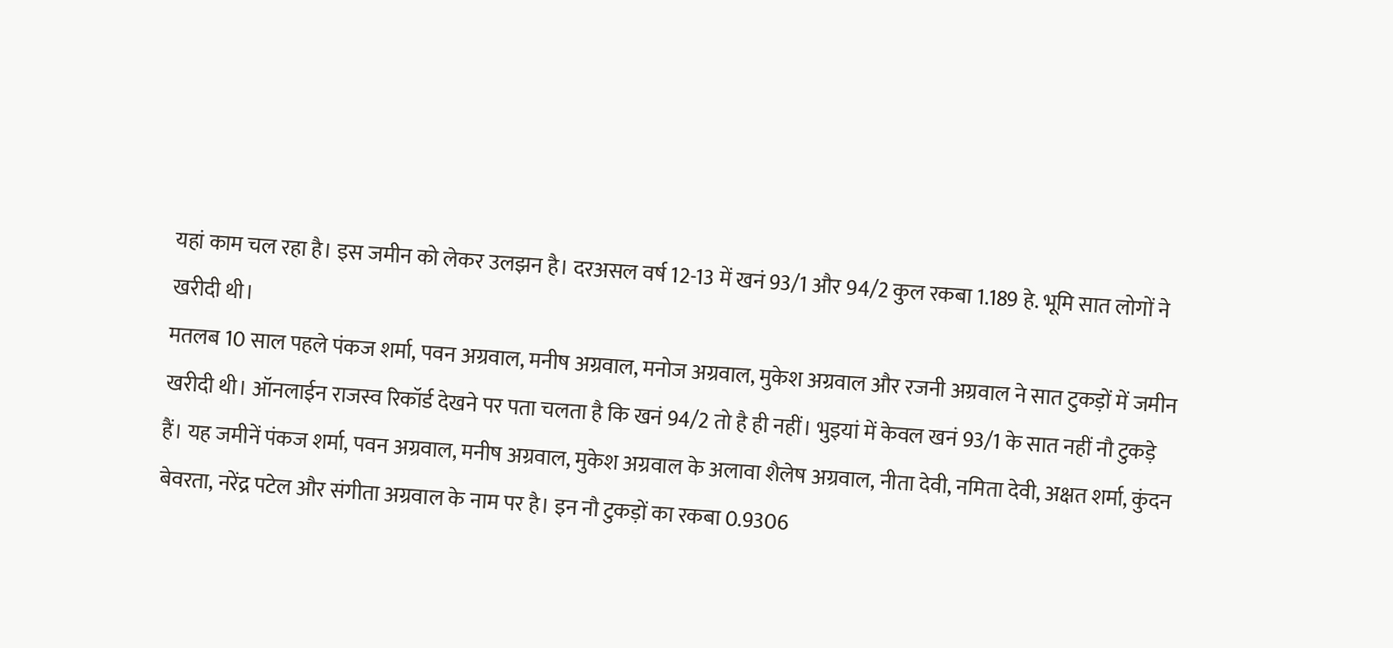यहां काम चल रहा है। इस जमीन को लेकर उलझन है। दरअसल वर्ष 12-13 में खनं 93/1 और 94/2 कुल रकबा 1.189 हे. भूमि सात लोगों ने खरीदी थी।
मतलब 10 साल पहले पंकज शर्मा, पवन अग्रवाल, मनीष अग्रवाल, मनोज अग्रवाल, मुकेश अग्रवाल और रजनी अग्रवाल ने सात टुकड़ों में जमीन खरीदी थी। ऑनलाईन राजस्व रिकॉर्ड देखने पर पता चलता है कि खनं 94/2 तो है ही नहीं। भुइयां में केवल खनं 93/1 के सात नहीं नौ टुकड़े हैं। यह जमीनें पंकज शर्मा, पवन अग्रवाल, मनीष अग्रवाल, मुकेश अग्रवाल के अलावा शैलेष अग्रवाल, नीता देवी, नमिता देवी, अक्षत शर्मा, कुंदन बेवरता, नरेंद्र पटेल और संगीता अग्रवाल के नाम पर है। इन नौ टुकड़ों का रकबा 0.9306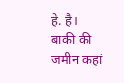हे. है। बाकी की जमीन कहां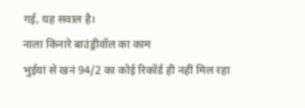गई, यह सवाल है।
नाला किनारे बाउंड्रीवॉल का काम
भुईयां से खनं 94/2 का कोई रिकॉर्ड ही नहीं मिल रहा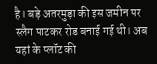है। बड़े अतरमुड़ा की इस जमीन पर स्लैग पाटकर रोड बनाई गई थी। अब यहां के प्लॉट की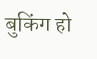बुकिंग हो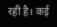रही है। कई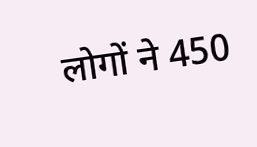लोगों ने 450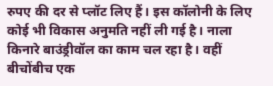रुपए की दर से प्लॉट लिए हैं। इस कॉलोनी के लिए कोई भी विकास अनुमति नहीं ली गई है। नाला किनारे बाउंड्रीवॉल का काम चल रहा है। वहीं बीचोंबीच एक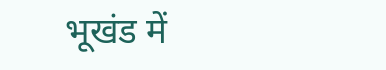भूखंड में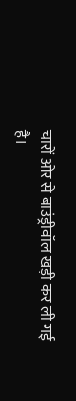चारों ओर से बाउंड्रीवॉल खड़ी कर ली गई है।